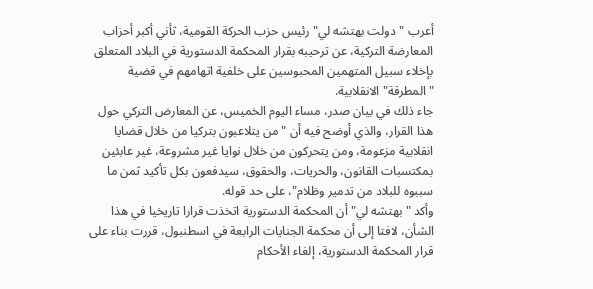أعرب "دولت بهتشه لي" رئيس حزب الحركة القومية، ثأني أكبر أحزاب المعارضة التركية، عن ترحيبه بقرار المحكمة الدستورية في البلاد المتعلق بإخلاء سبيل المتهمين المحبوسين على خلفية اتهامهم في قضية "المطرقة" الانقلابية.
جاء ذلك في بيان صدر، مساء اليوم الخميس، عن المعارض التركي حول هذا القرار، والذي أوضح فيه أن "من يتلاعبون بتركيا من خلال قضايا انقلابية مزعومة، ومن يتحركون من خلال نوايا غير مشروعة، غير عابئين بمكتسبات القانون، والحريات، والحقوق، سيدفعون بكل تأكيد ثمن ما سببوه للبلاد من تدمير وظلام"، على حد قوله.
وأكد "بهتشه لي" أن المحكمة الدستورية اتخذت قرارا تاريخيا في هذا الشأن، لافتا إلى أن محكمة الجنايات الرابعة في اسطنبول، قررت بناء على قرار المحكمة الدستورية، إلغاء الأحكام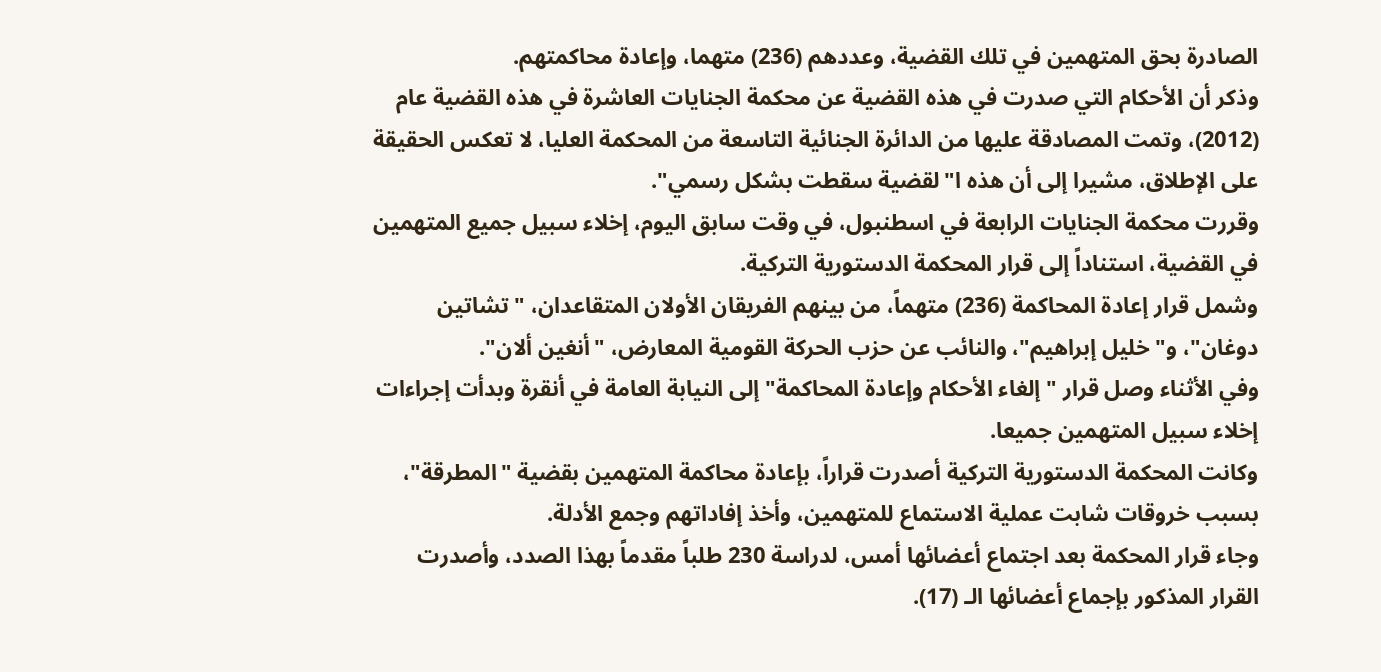الصادرة بحق المتهمين في تلك القضية، وعددهم (236) متهما، وإعادة محاكمتهم.
وذكر أن الأحكام التي صدرت في هذه القضية عن محكمة الجنايات العاشرة في هذه القضية عام (2012)، وتمت المصادقة عليها من الدائرة الجنائية التاسعة من المحكمة العليا، لا تعكس الحقيقة على الإطلاق، مشيرا إلى أن هذه ا"لقضية سقطت بشكل رسمي".
وقررت محكمة الجنايات الرابعة في اسطنبول، في وقت سابق اليوم، إخلاء سبيل جميع المتهمين في القضية، استناداً إلى قرار المحكمة الدستورية التركية.
وشمل قرار إعادة المحاكمة (236) متهماً، من بينهم الفريقان الأولان المتقاعدان، "تشاتين دوغان"، و"خليل إبراهيم"، والنائب عن حزب الحركة القومية المعارض، "أنغين ألان".
وفي الأثناء وصل قرار "إلغاء الأحكام وإعادة المحاكمة" إلى النيابة العامة في أنقرة وبدأت إجراءات إخلاء سبيل المتهمين جميعا.
وكانت المحكمة الدستورية التركية أصدرت قراراً، بإعادة محاكمة المتهمين بقضية "المطرقة"، بسبب خروقات شابت عملية الاستماع للمتهمين، وأخذ إفاداتهم وجمع الأدلة.
وجاء قرار المحكمة بعد اجتماع أعضائها أمس، لدراسة 230 طلباً مقدماً بهذا الصدد، وأصدرت القرار المذكور بإجماع أعضائها الـ (17).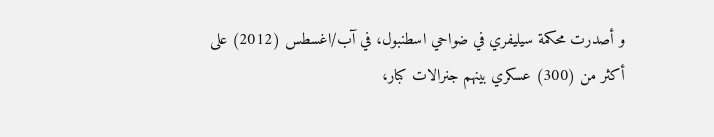و أصدرت محكمة سيليفري في ضواحي اسطنبول، في آب/اغسطس (2012) على أكثر من (300) عسكري بينهم جنرالات كبار،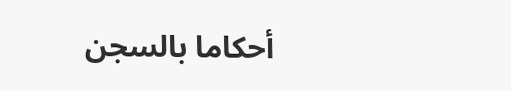أحكاما بالسجن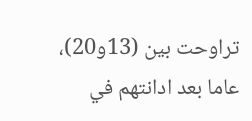تراوحت بين (13و20)، عاما بعد ادانتهم في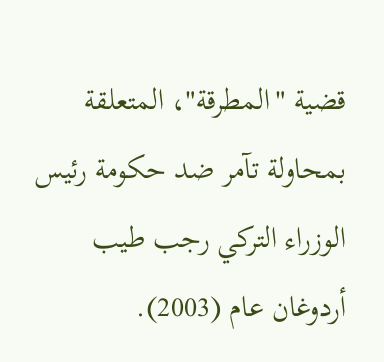قضية "المطرقة"، المتعلقة بمحاولة تآمر ضد حكومة رئيس الوزراء التركي رجب طيب أردوغان عام (2003).